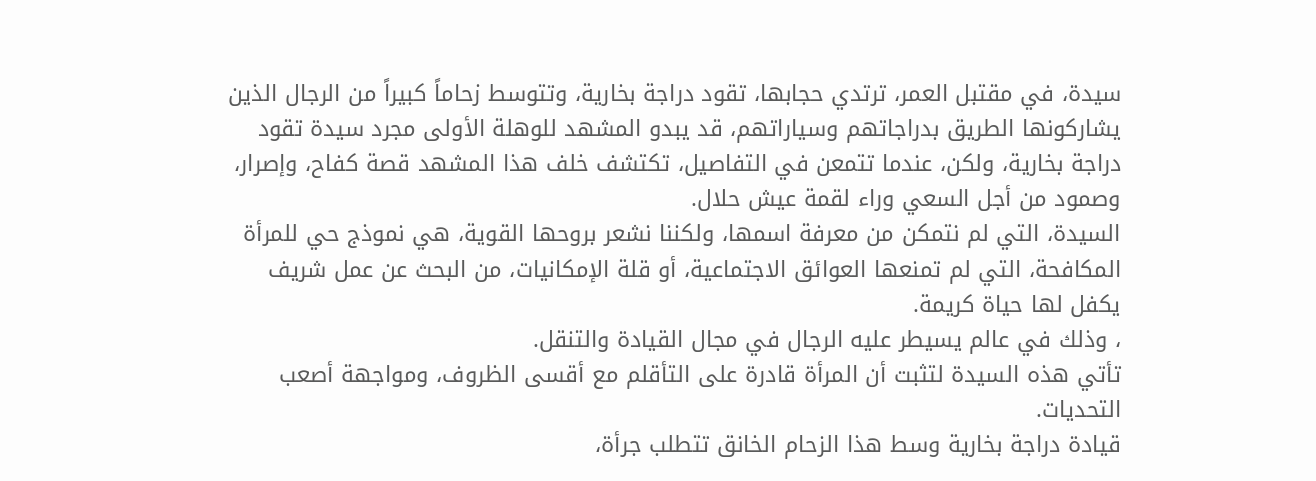سيدة، في مقتبل العمر، ترتدي حجابها، تقود دراجة بخارية، وتتوسط زحاماً كبيراً من الرجال الذين يشاركونها الطريق بدراجاتهم وسياراتهم، قد يبدو المشهد للوهلة الأولى مجرد سيدة تقود دراجة بخارية، ولكن، عندما تتمعن في التفاصيل، تكتشف خلف هذا المشهد قصة كفاح، وإصرار، وصمود من أجل السعي وراء لقمة عيش حلال.
السيدة، التي لم نتمكن من معرفة اسمها، ولكننا نشعر بروحها القوية، هي نموذج حي للمرأة المكافحة، التي لم تمنعها العوائق الاجتماعية، أو قلة الإمكانيات، من البحث عن عمل شريف يكفل لها حياة كريمة.
، وذلك في عالم يسيطر عليه الرجال في مجال القيادة والتنقل.
تأتي هذه السيدة لتثبت أن المرأة قادرة على التأقلم مع أقسى الظروف، ومواجهة أصعب التحديات.
قيادة دراجة بخارية وسط هذا الزحام الخانق تتطلب جرأة،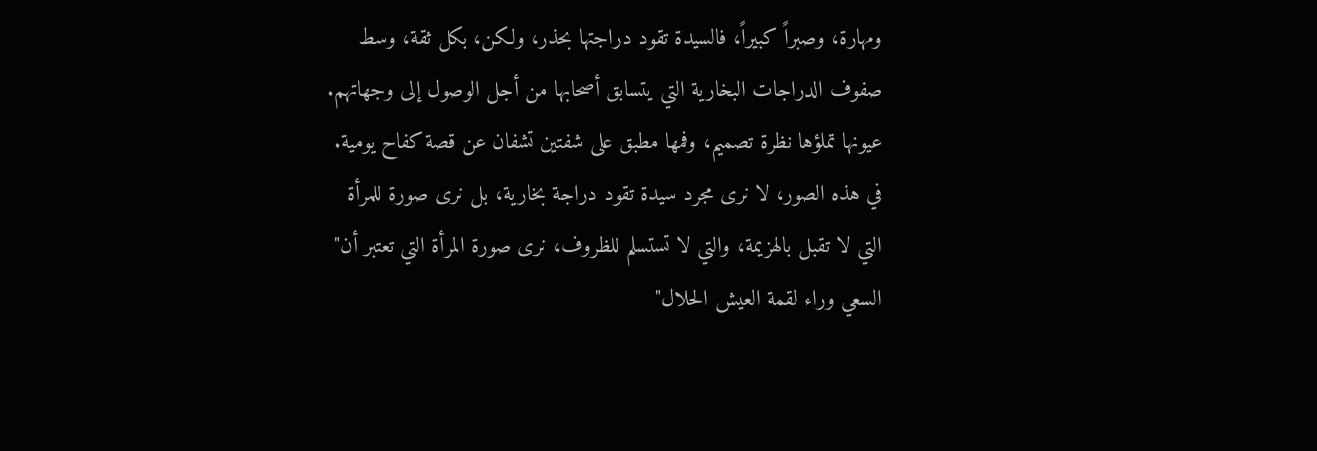ومهارة، وصبراً كبيراً، فالسيدة تقود دراجتها بحذر، ولكن، بكل ثقة، وسط صفوف الدراجات البخارية التي يتسابق أصحابها من أجل الوصول إلى وجهاتهم.
عيونها تملؤها نظرة تصميم، وفمها مطبق على شفتين تشفان عن قصة كفاح يومية.
في هذه الصور، لا نرى مجرد سيدة تقود دراجة بخارية، بل نرى صورة للمرأة التي لا تقبل بالهزيمة، والتي لا تستسلم للظروف، نرى صورة المرأة التي تعتبر أن" السعي وراء لقمة العيش الحلال"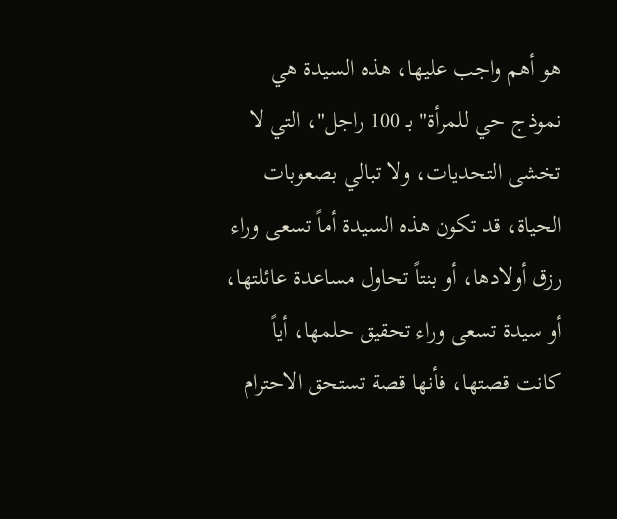هو أهم واجب عليها، هذه السيدة هي نموذج حي للمرأة" بـ 100 راجل"، التي لا تخشى التحديات، ولا تبالي بصعوبات الحياة، قد تكون هذه السيدة أماً تسعى وراء رزق أولادها، أو بنتاً تحاول مساعدة عائلتها، أو سيدة تسعى وراء تحقيق حلمها، أياً كانت قصتها، فأنها قصة تستحق الاحترام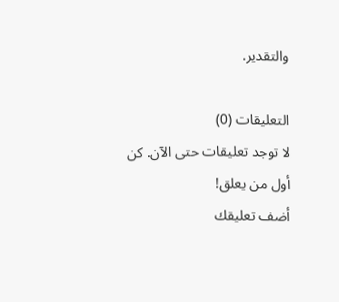والتقدير.

التعليقات (0)
لا توجد تعليقات حتى الآن. كن أول من يعلق!
أضف تعليقك